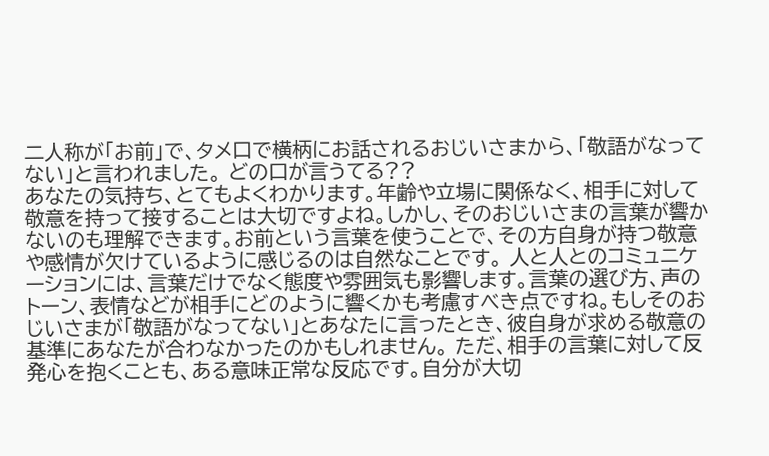二人称が「お前」で、タメ口で横柄にお話されるおじいさまから、「敬語がなってない」と言われました。 どの口が言うてる??
あなたの気持ち、とてもよくわかります。年齢や立場に関係なく、相手に対して敬意を持って接することは大切ですよね。しかし、そのおじいさまの言葉が響かないのも理解できます。お前という言葉を使うことで、その方自身が持つ敬意や感情が欠けているように感じるのは自然なことです。 人と人とのコミュニケーションには、言葉だけでなく態度や雰囲気も影響します。言葉の選び方、声のトーン、表情などが相手にどのように響くかも考慮すべき点ですね。もしそのおじいさまが「敬語がなってない」とあなたに言ったとき、彼自身が求める敬意の基準にあなたが合わなかったのかもしれません。 ただ、相手の言葉に対して反発心を抱くことも、ある意味正常な反応です。自分が大切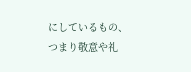にしているもの、つまり敬意や礼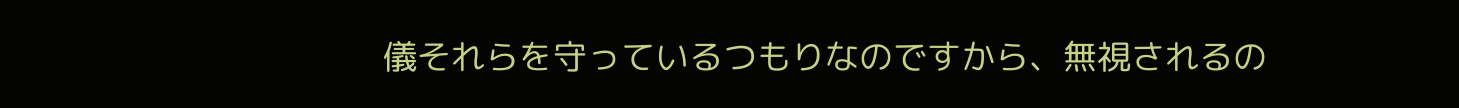儀それらを守っているつもりなのですから、無視されるの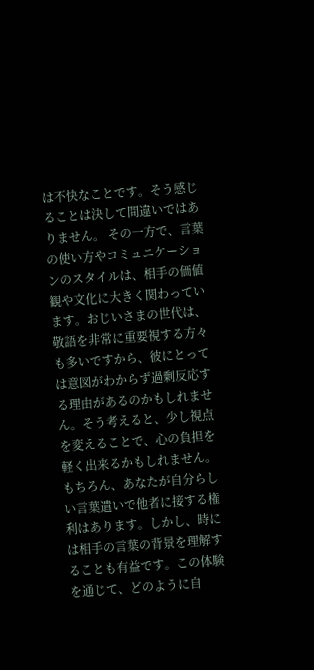は不快なことです。そう感じることは決して間違いではありません。 その一方で、言葉の使い方やコミュニケーションのスタイルは、相手の価値観や文化に大きく関わっています。おじいさまの世代は、敬語を非常に重要視する方々も多いですから、彼にとっては意図がわからず過剰反応する理由があるのかもしれません。そう考えると、少し視点を変えることで、心の負担を軽く出来るかもしれません。 もちろん、あなたが自分らしい言葉遣いで他者に接する権利はあります。しかし、時には相手の言葉の背景を理解することも有益です。この体験を通じて、どのように自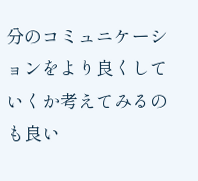分のコミュニケーションをより良くしていくか考えてみるのも良い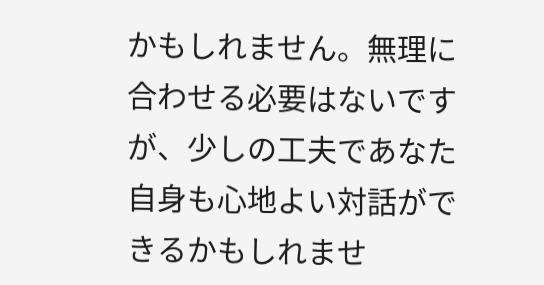かもしれません。無理に合わせる必要はないですが、少しの工夫であなた自身も心地よい対話ができるかもしれませ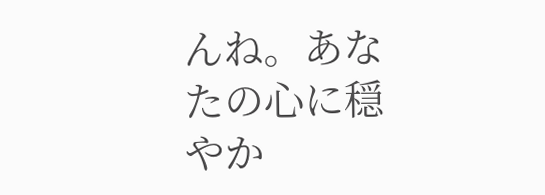んね。あなたの心に穏やか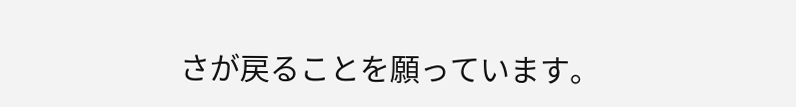さが戻ることを願っています。